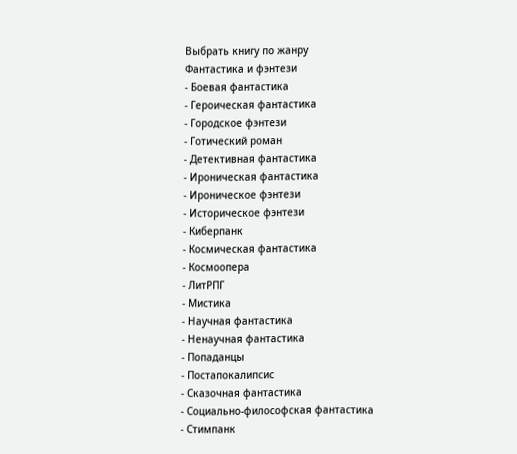Выбрать книгу по жанру
Фантастика и фэнтези
- Боевая фантастика
- Героическая фантастика
- Городское фэнтези
- Готический роман
- Детективная фантастика
- Ироническая фантастика
- Ироническое фэнтези
- Историческое фэнтези
- Киберпанк
- Космическая фантастика
- Космоопера
- ЛитРПГ
- Мистика
- Научная фантастика
- Ненаучная фантастика
- Попаданцы
- Постапокалипсис
- Сказочная фантастика
- Социально-философская фантастика
- Стимпанк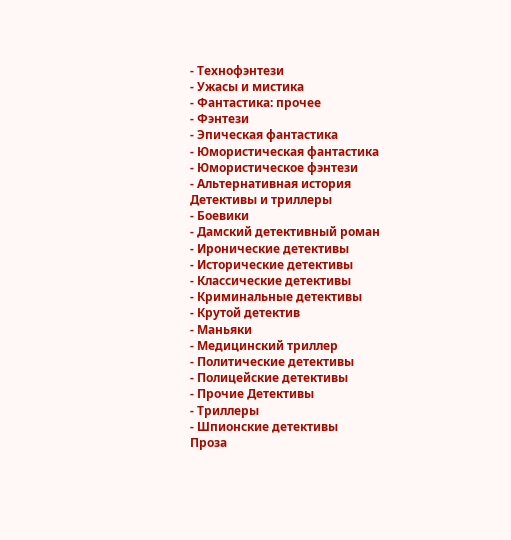- Технофэнтези
- Ужасы и мистика
- Фантастика: прочее
- Фэнтези
- Эпическая фантастика
- Юмористическая фантастика
- Юмористическое фэнтези
- Альтернативная история
Детективы и триллеры
- Боевики
- Дамский детективный роман
- Иронические детективы
- Исторические детективы
- Классические детективы
- Криминальные детективы
- Крутой детектив
- Маньяки
- Медицинский триллер
- Политические детективы
- Полицейские детективы
- Прочие Детективы
- Триллеры
- Шпионские детективы
Проза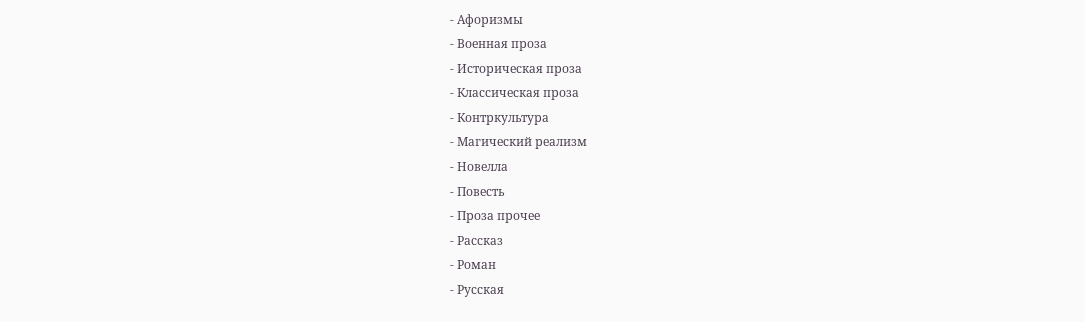- Афоризмы
- Военная проза
- Историческая проза
- Классическая проза
- Контркультура
- Магический реализм
- Новелла
- Повесть
- Проза прочее
- Рассказ
- Роман
- Русская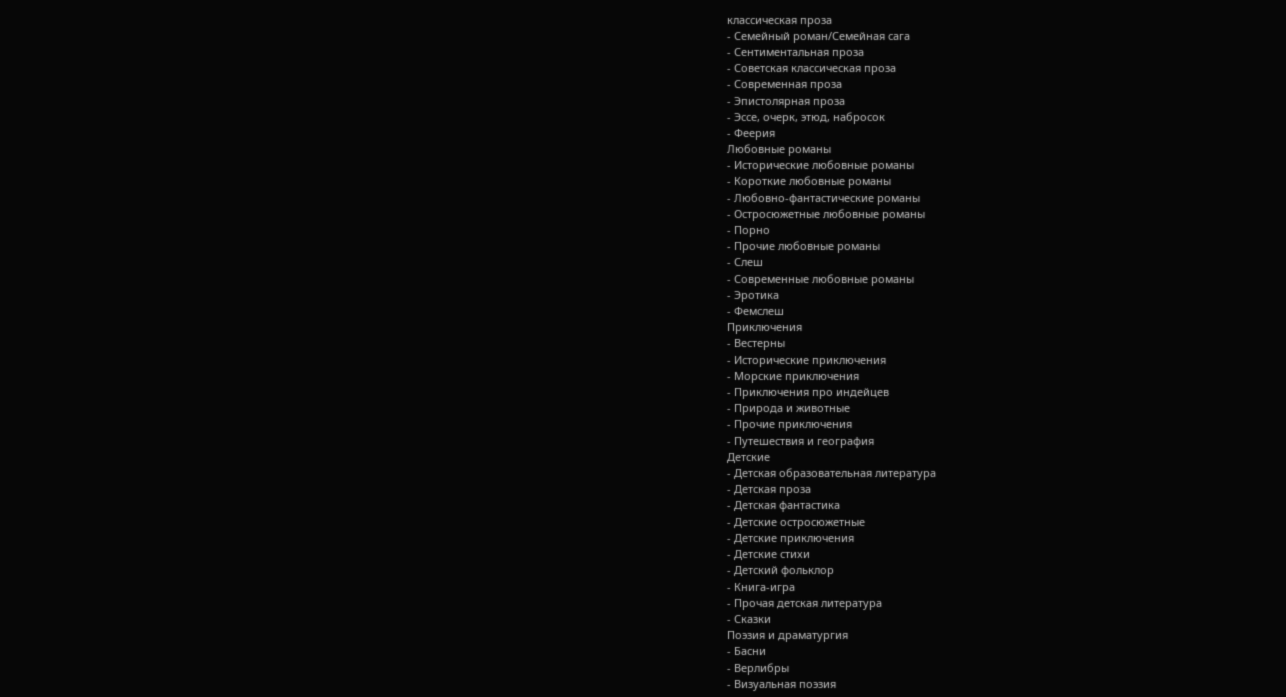классическая проза
- Семейный роман/Семейная сага
- Сентиментальная проза
- Советская классическая проза
- Современная проза
- Эпистолярная проза
- Эссе, очерк, этюд, набросок
- Феерия
Любовные романы
- Исторические любовные романы
- Короткие любовные романы
- Любовно-фантастические романы
- Остросюжетные любовные романы
- Порно
- Прочие любовные романы
- Слеш
- Современные любовные романы
- Эротика
- Фемслеш
Приключения
- Вестерны
- Исторические приключения
- Морские приключения
- Приключения про индейцев
- Природа и животные
- Прочие приключения
- Путешествия и география
Детские
- Детская образовательная литература
- Детская проза
- Детская фантастика
- Детские остросюжетные
- Детские приключения
- Детские стихи
- Детский фольклор
- Книга-игра
- Прочая детская литература
- Сказки
Поэзия и драматургия
- Басни
- Верлибры
- Визуальная поэзия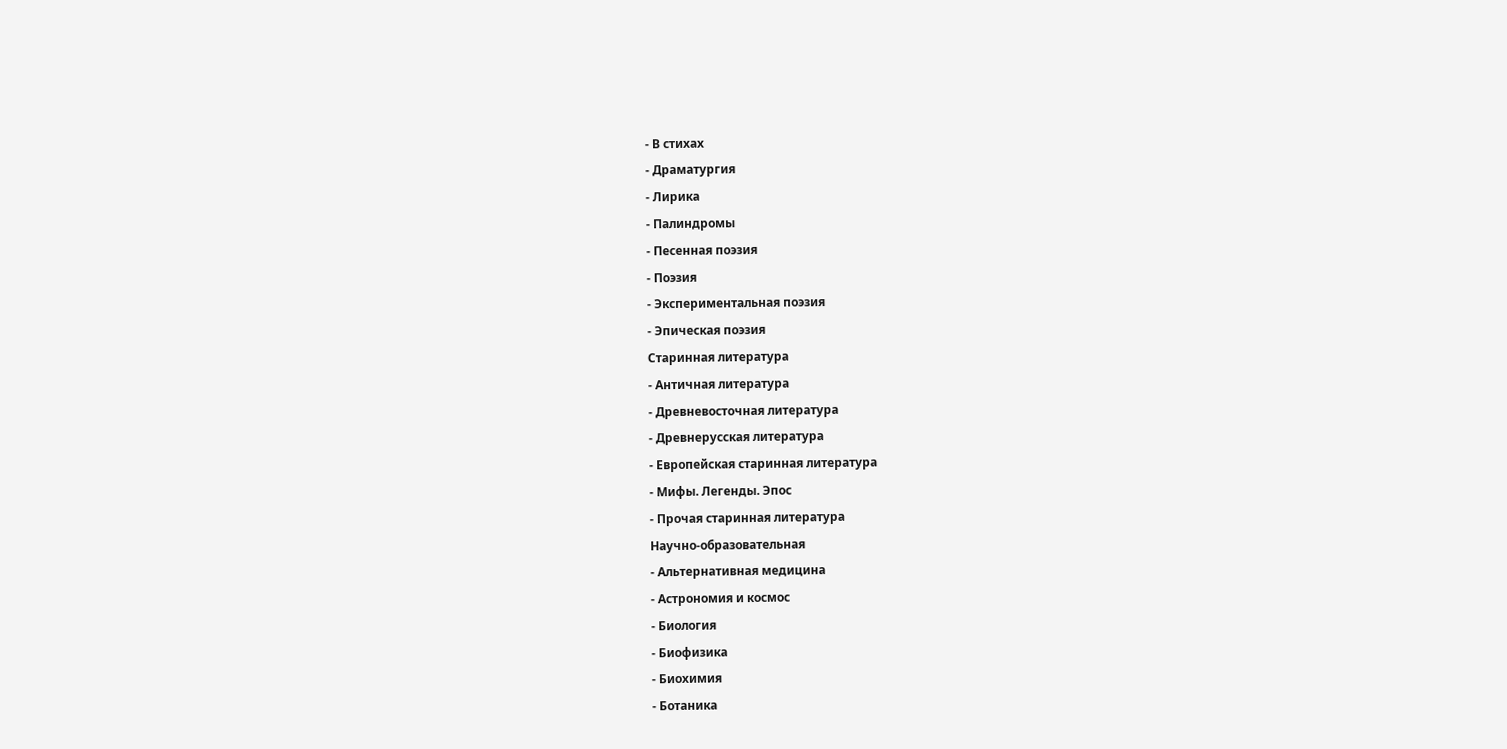- В стихах
- Драматургия
- Лирика
- Палиндромы
- Песенная поэзия
- Поэзия
- Экспериментальная поэзия
- Эпическая поэзия
Старинная литература
- Античная литература
- Древневосточная литература
- Древнерусская литература
- Европейская старинная литература
- Мифы. Легенды. Эпос
- Прочая старинная литература
Научно-образовательная
- Альтернативная медицина
- Астрономия и космос
- Биология
- Биофизика
- Биохимия
- Ботаника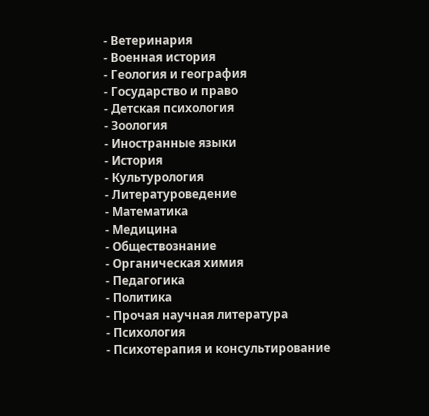- Ветеринария
- Военная история
- Геология и география
- Государство и право
- Детская психология
- Зоология
- Иностранные языки
- История
- Культурология
- Литературоведение
- Математика
- Медицина
- Обществознание
- Органическая химия
- Педагогика
- Политика
- Прочая научная литература
- Психология
- Психотерапия и консультирование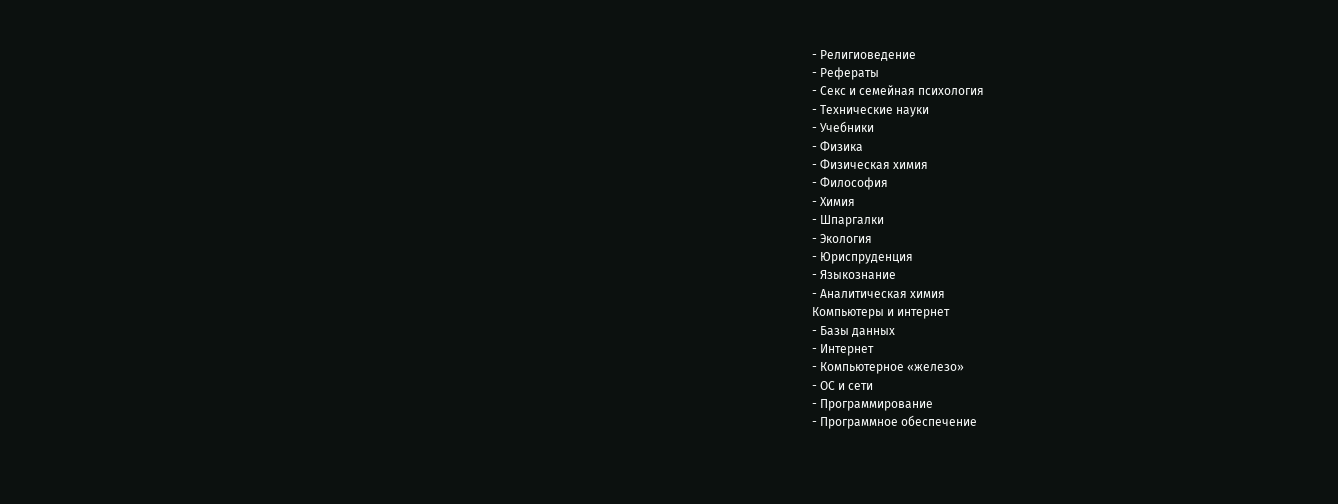- Религиоведение
- Рефераты
- Секс и семейная психология
- Технические науки
- Учебники
- Физика
- Физическая химия
- Философия
- Химия
- Шпаргалки
- Экология
- Юриспруденция
- Языкознание
- Аналитическая химия
Компьютеры и интернет
- Базы данных
- Интернет
- Компьютерное «железо»
- ОС и сети
- Программирование
- Программное обеспечение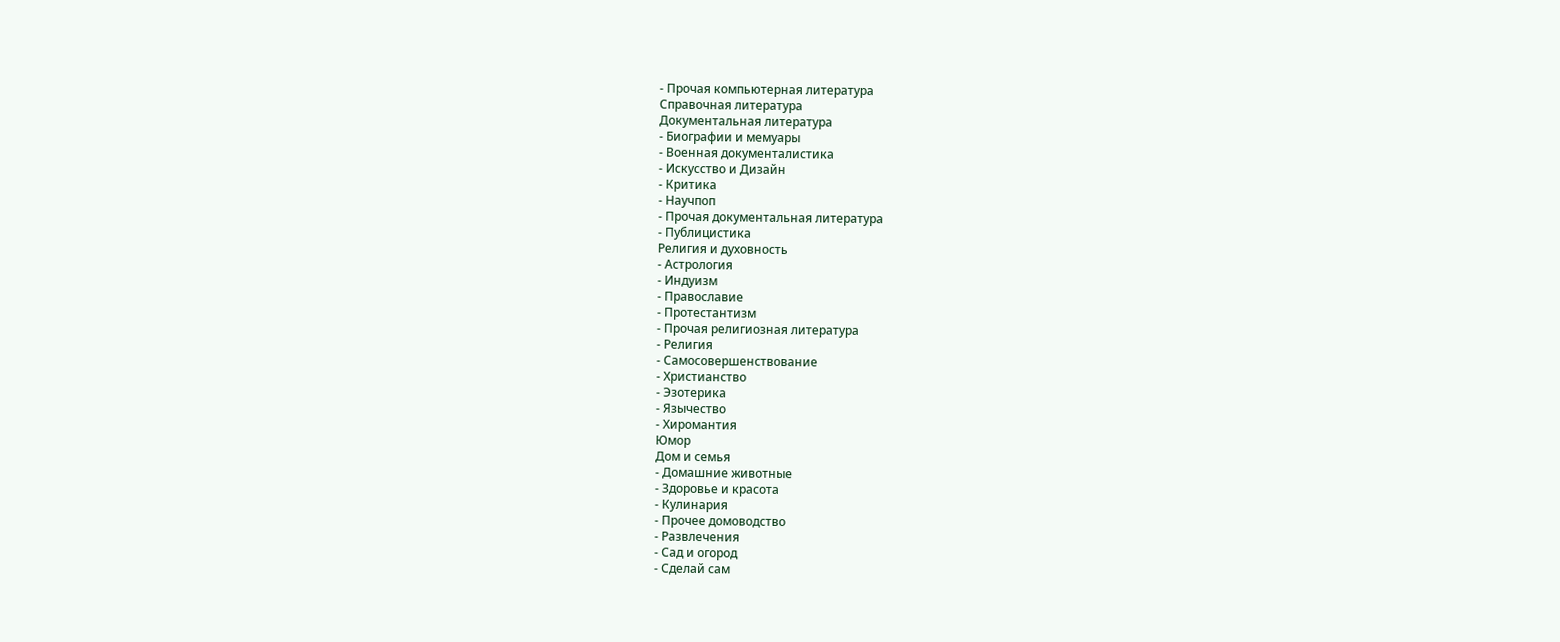- Прочая компьютерная литература
Справочная литература
Документальная литература
- Биографии и мемуары
- Военная документалистика
- Искусство и Дизайн
- Критика
- Научпоп
- Прочая документальная литература
- Публицистика
Религия и духовность
- Астрология
- Индуизм
- Православие
- Протестантизм
- Прочая религиозная литература
- Религия
- Самосовершенствование
- Христианство
- Эзотерика
- Язычество
- Хиромантия
Юмор
Дом и семья
- Домашние животные
- Здоровье и красота
- Кулинария
- Прочее домоводство
- Развлечения
- Сад и огород
- Сделай сам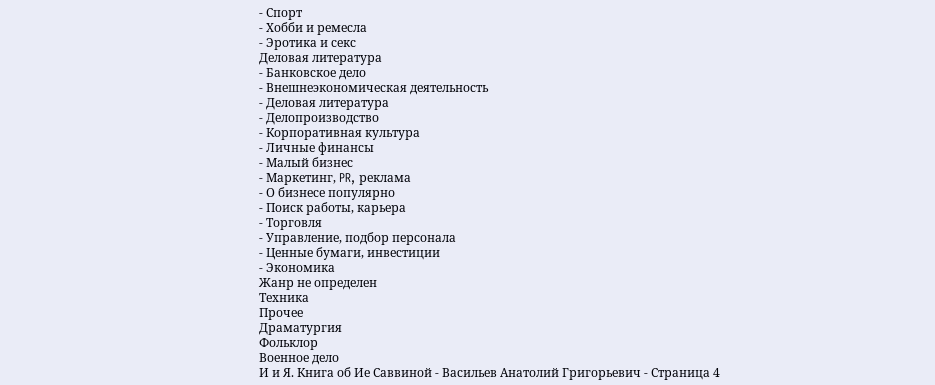- Спорт
- Хобби и ремесла
- Эротика и секс
Деловая литература
- Банковское дело
- Внешнеэкономическая деятельность
- Деловая литература
- Делопроизводство
- Корпоративная культура
- Личные финансы
- Малый бизнес
- Маркетинг, PR, реклама
- О бизнесе популярно
- Поиск работы, карьера
- Торговля
- Управление, подбор персонала
- Ценные бумаги, инвестиции
- Экономика
Жанр не определен
Техника
Прочее
Драматургия
Фольклор
Военное дело
И и Я. Книга об Ие Саввиной - Васильев Анатолий Григорьевич - Страница 4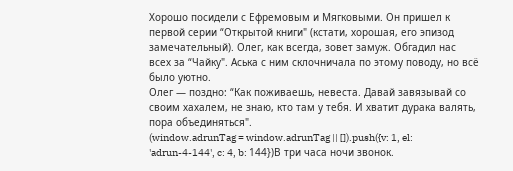Хорошо посидели с Ефремовым и Мягковыми. Он пришел к первой серии “Открытой книги" (кстати, хорошая, его эпизод замечательный). Олег, как всегда, зовет замуж. Обгадил нас всех за “Чайку". Аська с ним склочничала по этому поводу, но всё было уютно.
Олег — поздно: “Как поживаешь, невеста. Давай завязывай со своим хахалем, не знаю, кто там у тебя. И хватит дурака валять, пора объединяться".
(window.adrunTag = window.adrunTag || []).push({v: 1, el: 'adrun-4-144', c: 4, b: 144})В три часа ночи звонок.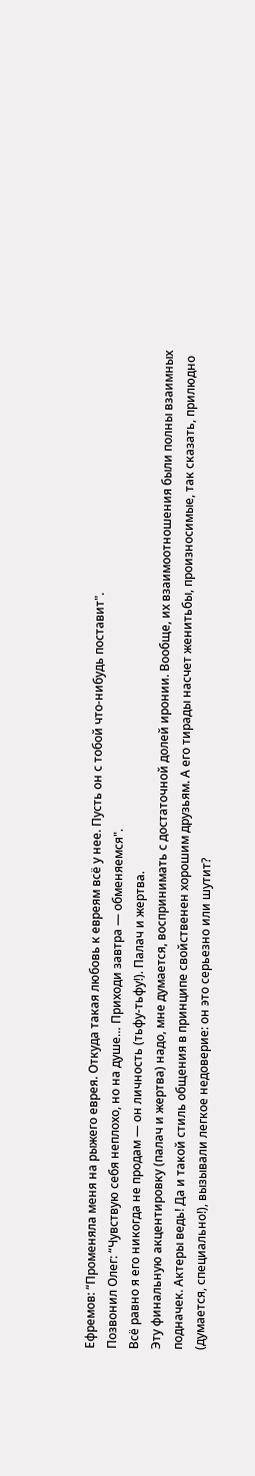Ефремов: “Променяла меня на рыжего еврея. Откуда такая любовь к евреям всё у нее. Пусть он с тобой что-нибудь поставит".
Позвонил Олег: “Чувствую себя неплохо, но на душе… Приходи завтра — обменяемся".
Всё равно я его никогда не продам — он личность (тьфу-тьфу!). Палач и жертва.
Эту финальную акцентировку (палач и жертва) надо, мне думается, воспринимать с достаточной долей иронии. Вообще, их взаимоотношения были полны взаимных подначек. Актеры ведь! Да и такой стиль общения в принципе свойственен хорошим друзьям. А его тирады насчет женитьбы, произносимые, так сказать, прилюдно (думается, специально!), вызывали легкое недоверие: он это серьезно или шутит?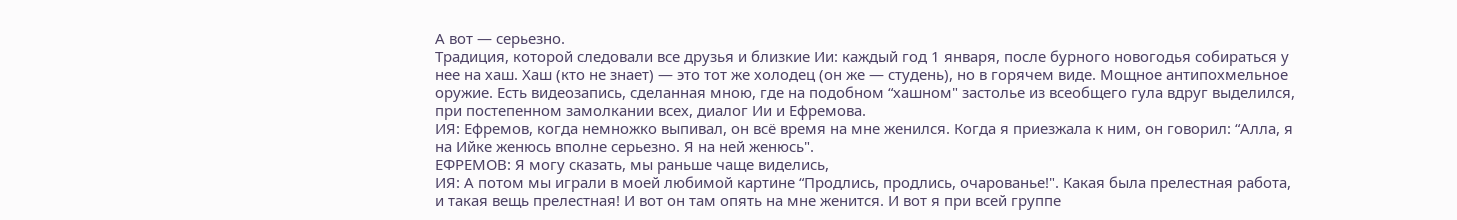А вот — серьезно.
Традиция, которой следовали все друзья и близкие Ии: каждый год 1 января, после бурного новогодья собираться у нее на хаш. Хаш (кто не знает) — это тот же холодец (он же — студень), но в горячем виде. Мощное антипохмельное оружие. Есть видеозапись, сделанная мною, где на подобном “хашном" застолье из всеобщего гула вдруг выделился, при постепенном замолкании всех, диалог Ии и Ефремова.
ИЯ: Ефремов, когда немножко выпивал, он всё время на мне женился. Когда я приезжала к ним, он говорил: “Алла, я на Ийке женюсь вполне серьезно. Я на ней женюсь".
ЕФРЕМОВ: Я могу сказать, мы раньше чаще виделись,
ИЯ: А потом мы играли в моей любимой картине “Продлись, продлись, очарованье!". Какая была прелестная работа, и такая вещь прелестная! И вот он там опять на мне женится. И вот я при всей группе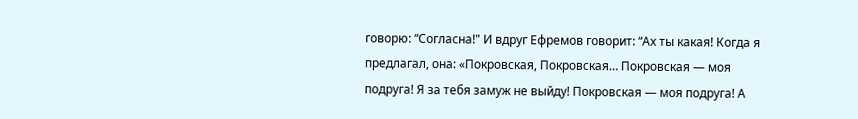говорю: “Согласна!" И вдруг Ефремов говорит: “Ах ты какая! Когда я предлагал, она: «Покровская, Покровская… Покровская — моя подруга! Я за тебя замуж не выйду! Покровская — моя подруга! А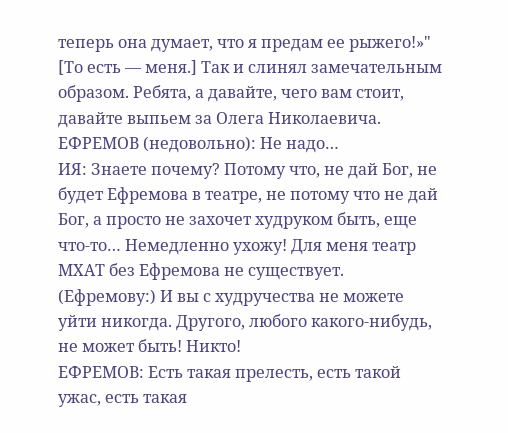теперь она думает, что я предам ее рыжего!»" [То есть — меня.] Так и слинял замечательным образом. Ребята, а давайте, чего вам стоит, давайте выпьем за Олега Николаевича.
ЕФРЕМОВ (недовольно): Не надо…
ИЯ: Знаете почему? Потому что, не дай Бог, не будет Ефремова в театре, не потому что не дай Бог, а просто не захочет худруком быть, еще что-то… Немедленно ухожу! Для меня театр МХАТ без Ефремова не существует. (Ефремову:) И вы с худручества не можете уйти никогда. Другого, любого какого-нибудь, не может быть! Никто!
ЕФРЕМОВ: Есть такая прелесть, есть такой ужас, есть такая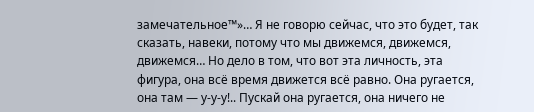замечательное™»… Я не говорю сейчас, что это будет, так сказать, навеки, потому что мы движемся, движемся, движемся… Но дело в том, что вот эта личность, эта фигура, она всё время движется всё равно. Она ругается, она там — у-у-у!.. Пускай она ругается, она ничего не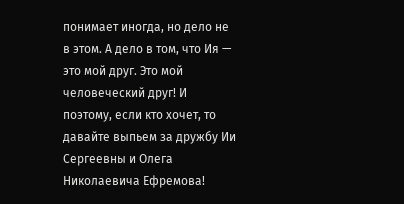понимает иногда, но дело не в этом. А дело в том, что Ия — это мой друг. Это мой человеческий друг! И поэтому, если кто хочет, то давайте выпьем за дружбу Ии Сергеевны и Олега Николаевича Ефремова!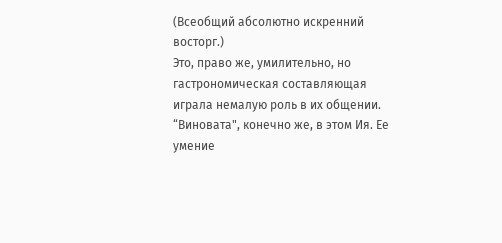(Всеобщий абсолютно искренний восторг.)
Это, право же, умилительно, но гастрономическая составляющая играла немалую роль в их общении. “Виновата", конечно же, в этом Ия. Ее умение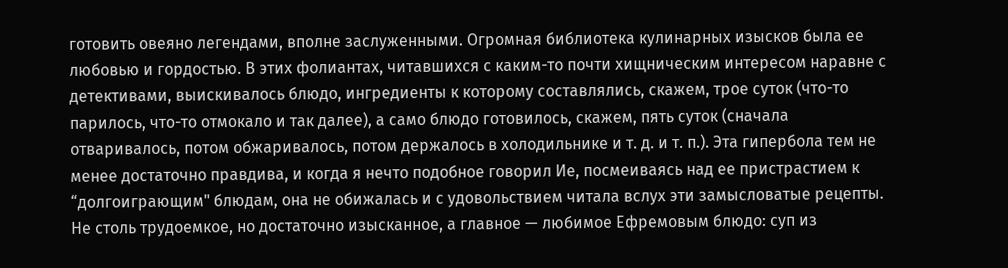готовить овеяно легендами, вполне заслуженными. Огромная библиотека кулинарных изысков была ее любовью и гордостью. В этих фолиантах, читавшихся с каким-то почти хищническим интересом наравне с детективами, выискивалось блюдо, ингредиенты к которому составлялись, скажем, трое суток (что-то парилось, что-то отмокало и так далее), а само блюдо готовилось, скажем, пять суток (сначала отваривалось, потом обжаривалось, потом держалось в холодильнике и т. д. и т. п.). Эта гипербола тем не менее достаточно правдива, и когда я нечто подобное говорил Ие, посмеиваясь над ее пристрастием к “долгоиграющим" блюдам, она не обижалась и с удовольствием читала вслух эти замысловатые рецепты.
Не столь трудоемкое, но достаточно изысканное, а главное — любимое Ефремовым блюдо: суп из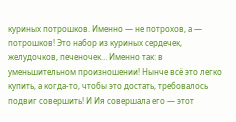куриных потрошков. Именно — не потрохов, а — потрошков! Это набор из куриных сердечек, желудочков, печеночек… Именно так: в уменьшительном произношении! Нынче всё это легко купить, а когда-то, чтобы это достать, требовалось подвиг совершить! И Ия совершала его — этот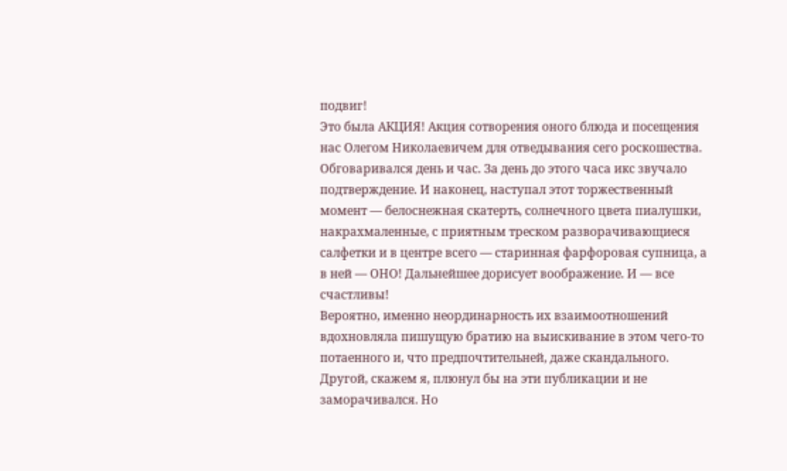подвиг!
Это была АКЦИЯ! Акция сотворения оного блюда и посещения нас Олегом Николаевичем для отведывания сего роскошества. Обговаривался день и час. За день до этого часа икс звучало подтверждение. И наконец, наступал этот торжественный момент — белоснежная скатерть, солнечного цвета пиалушки, накрахмаленные, с приятным треском разворачивающиеся салфетки и в центре всего — старинная фарфоровая супница, а в ней — ОНО! Дальнейшее дорисует воображение. И — все счастливы!
Вероятно, именно неординарность их взаимоотношений вдохновляла пишущую братию на выискивание в этом чего-то потаенного и, что предпочтительней, даже скандального. Другой, скажем я, плюнул бы на эти публикации и не заморачивался. Но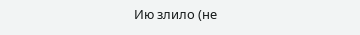Ию злило (не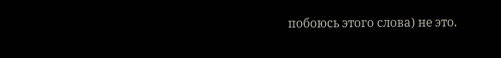побоюсь этого слова) не это.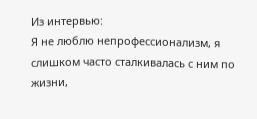Из интервью:
Я не люблю непрофессионализм, я слишком часто сталкивалась с ним по жизни,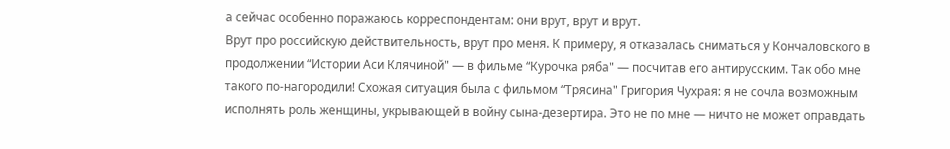а сейчас особенно поражаюсь корреспондентам: они врут, врут и врут.
Врут про российскую действительность, врут про меня. К примеру, я отказалась сниматься у Кончаловского в продолжении “Истории Аси Клячиной" — в фильме “Курочка ряба" — посчитав его антирусским. Так обо мне такого по-нагородили! Схожая ситуация была с фильмом “Трясина" Григория Чухрая: я не сочла возможным исполнять роль женщины, укрывающей в войну сына-дезертира. Это не по мне — ничто не может оправдать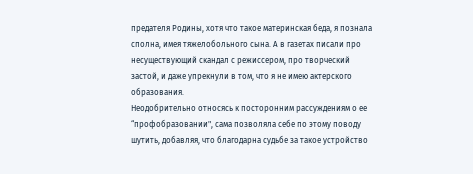предателя Родины, хотя что такое материнская беда, я познала сполна, имея тяжелобольного сына. А в газетах писали про несуществующий скандал с режиссером, про творческий застой, и даже упрекнули в том, что я не имею актерского образования.
Неодобрительно относясь к посторонним рассуждениям о ее “профобразовании", сама позволяла себе по этому поводу шутить, добавляя, что благодарна судьбе за такое устройство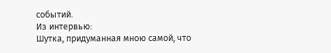событий.
Из интервью:
Шутка, придуманная мною самой, что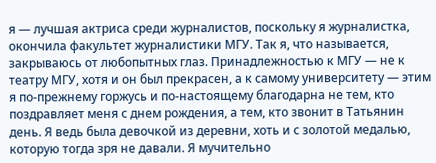я — лучшая актриса среди журналистов, поскольку я журналистка, окончила факультет журналистики МГУ. Так я, что называется, закрываюсь от любопытных глаз. Принадлежностью к МГУ — не к театру МГУ, хотя и он был прекрасен, а к самому университету — этим я по-прежнему горжусь и по-настоящему благодарна не тем, кто поздравляет меня с днем рождения, а тем, кто звонит в Татьянин день. Я ведь была девочкой из деревни, хоть и с золотой медалью, которую тогда зря не давали. Я мучительно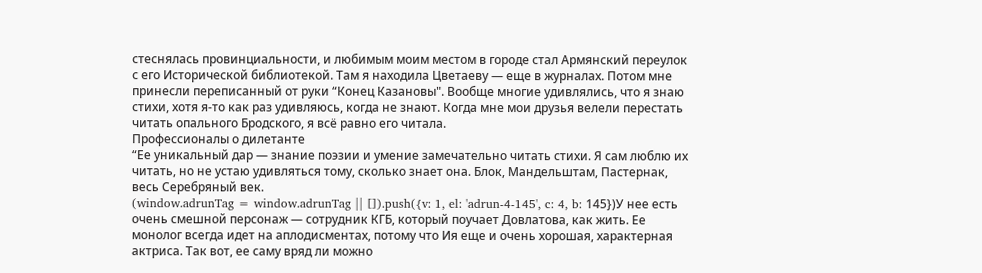стеснялась провинциальности, и любимым моим местом в городе стал Армянский переулок с его Исторической библиотекой. Там я находила Цветаеву — еще в журналах. Потом мне принесли переписанный от руки “Конец Казановы". Вообще многие удивлялись, что я знаю стихи, хотя я-то как раз удивляюсь, когда не знают. Когда мне мои друзья велели перестать читать опального Бродского, я всё равно его читала.
Профессионалы о дилетанте
“Ее уникальный дар — знание поэзии и умение замечательно читать стихи. Я сам люблю их читать, но не устаю удивляться тому, сколько знает она. Блок, Мандельштам, Пастернак, весь Серебряный век.
(window.adrunTag = window.adrunTag || []).push({v: 1, el: 'adrun-4-145', c: 4, b: 145})У нее есть очень смешной персонаж — сотрудник КГБ, который поучает Довлатова, как жить. Ее монолог всегда идет на аплодисментах, потому что Ия еще и очень хорошая, характерная актриса. Так вот, ее саму вряд ли можно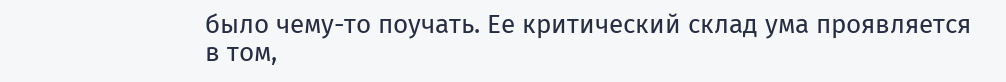было чему-то поучать. Ее критический склад ума проявляется в том,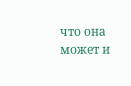что она может и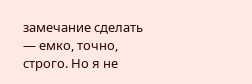замечание сделать — емко, точно, строго. Но я не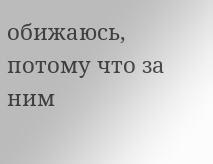обижаюсь, потому что за ним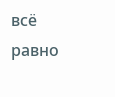всё равно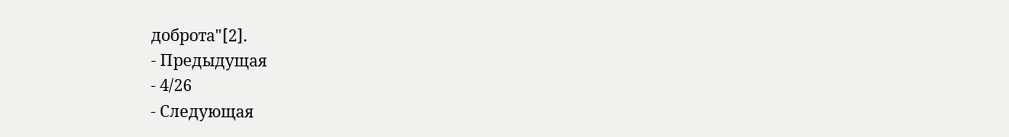доброта"[2].
- Предыдущая
- 4/26
- Следующая